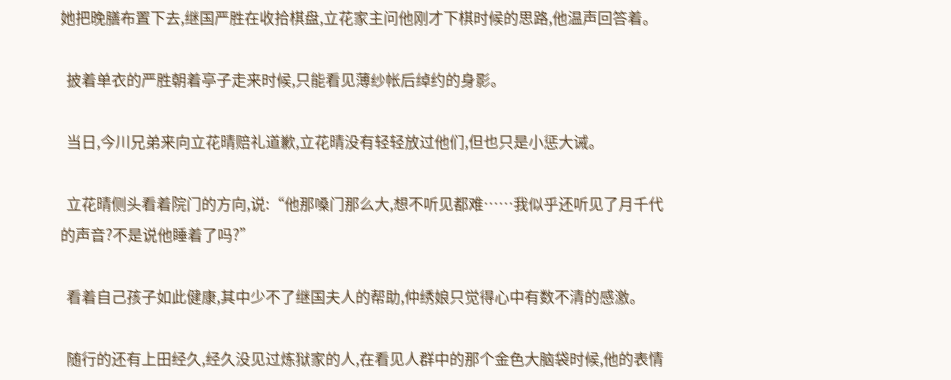她把晚膳布置下去,继国严胜在收拾棋盘,立花家主问他刚才下棋时候的思路,他温声回答着。

  披着单衣的严胜朝着亭子走来时候,只能看见薄纱帐后绰约的身影。

  当日,今川兄弟来向立花晴赔礼道歉,立花晴没有轻轻放过他们,但也只是小惩大诫。

  立花晴侧头看着院门的方向,说:“他那嗓门那么大,想不听见都难……我似乎还听见了月千代的声音?不是说他睡着了吗?”

  看着自己孩子如此健康,其中少不了继国夫人的帮助,仲绣娘只觉得心中有数不清的感激。

  随行的还有上田经久,经久没见过炼狱家的人,在看见人群中的那个金色大脑袋时候,他的表情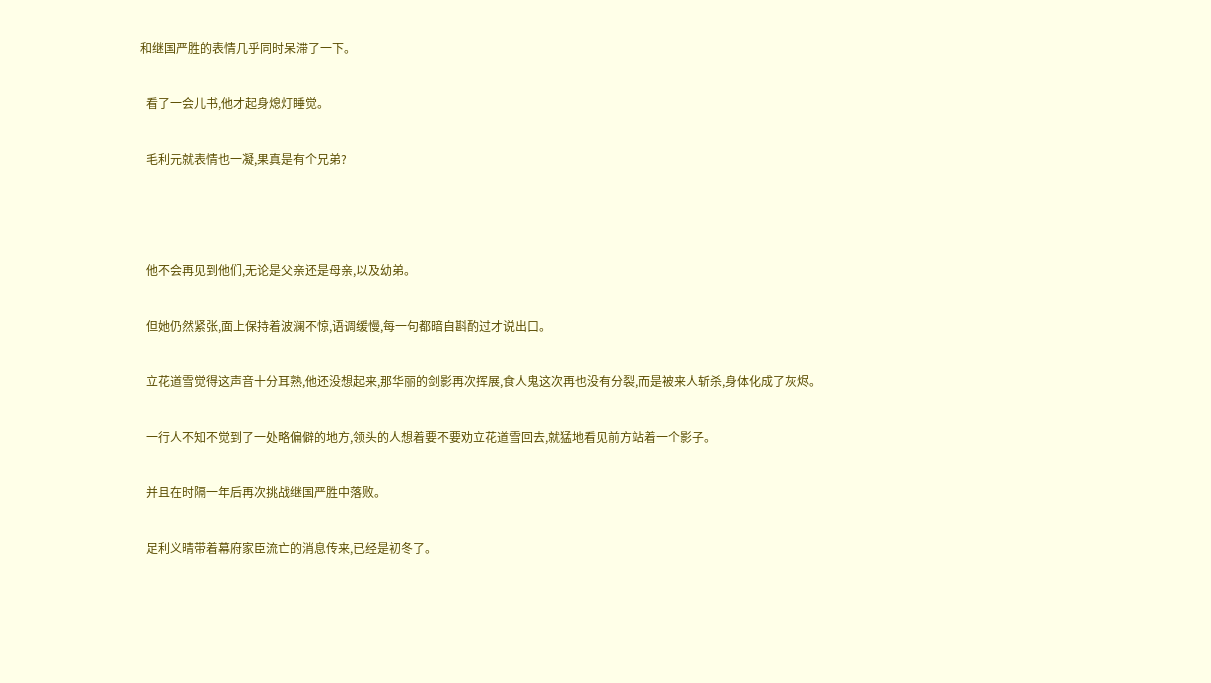和继国严胜的表情几乎同时呆滞了一下。

  看了一会儿书,他才起身熄灯睡觉。

  毛利元就表情也一凝,果真是有个兄弟?



  他不会再见到他们,无论是父亲还是母亲,以及幼弟。

  但她仍然紧张,面上保持着波澜不惊,语调缓慢,每一句都暗自斟酌过才说出口。

  立花道雪觉得这声音十分耳熟,他还没想起来,那华丽的剑影再次挥展,食人鬼这次再也没有分裂,而是被来人斩杀,身体化成了灰烬。

  一行人不知不觉到了一处略偏僻的地方,领头的人想着要不要劝立花道雪回去,就猛地看见前方站着一个影子。

  并且在时隔一年后再次挑战继国严胜中落败。

  足利义晴带着幕府家臣流亡的消息传来,已经是初冬了。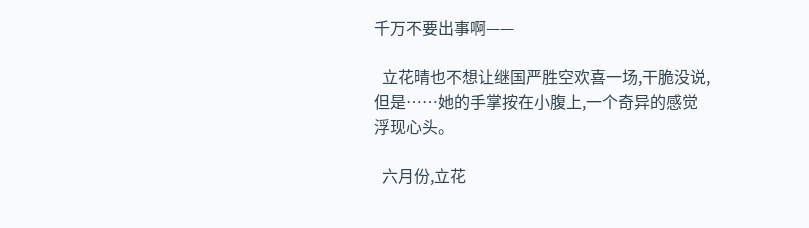千万不要出事啊——

  立花晴也不想让继国严胜空欢喜一场,干脆没说,但是……她的手掌按在小腹上,一个奇异的感觉浮现心头。

  六月份,立花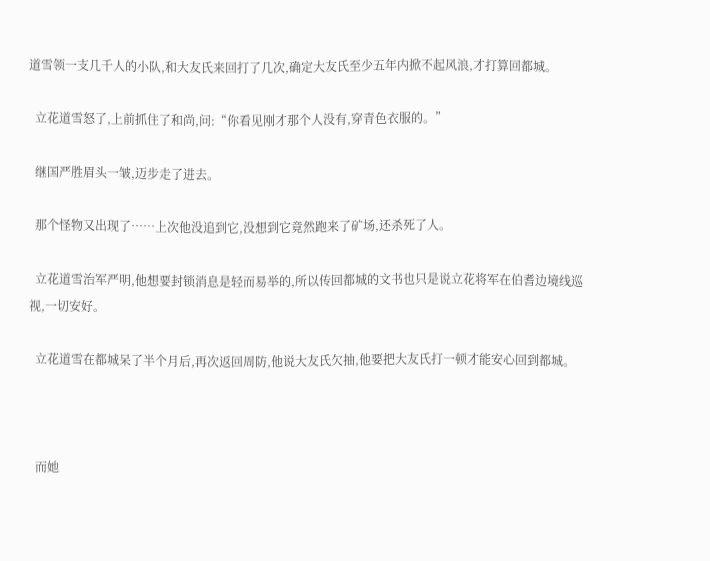道雪领一支几千人的小队,和大友氏来回打了几次,确定大友氏至少五年内掀不起风浪,才打算回都城。

  立花道雪怒了,上前抓住了和尚,问:“你看见刚才那个人没有,穿青色衣服的。”

  继国严胜眉头一皱,迈步走了进去。

  那个怪物又出现了……上次他没追到它,没想到它竟然跑来了矿场,还杀死了人。

  立花道雪治军严明,他想要封锁消息是轻而易举的,所以传回都城的文书也只是说立花将军在伯耆边境线巡视,一切安好。

  立花道雪在都城呆了半个月后,再次返回周防,他说大友氏欠抽,他要把大友氏打一顿才能安心回到都城。



  而她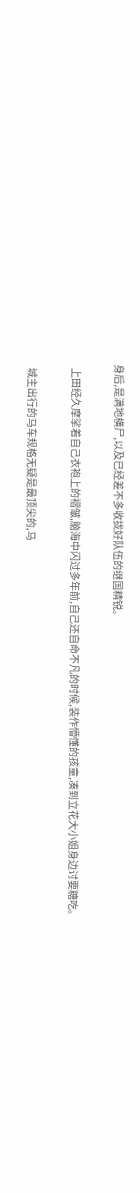身后,是满地横尸,以及已经差不多收拢好队伍的继国精锐。

  上田经久摩挲着自己衣袍上的褶皱,脑海中闪过多年前,自己还自命不凡的时候,装作懵懂的孩童,凑到立花大小姐身边讨要糖吃。

  城主出行的马车规格无疑是最顶尖的,马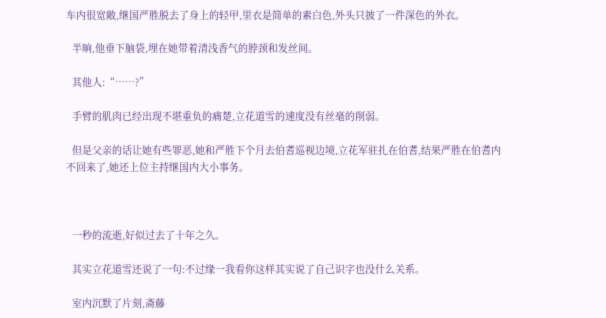车内很宽敞,继国严胜脱去了身上的轻甲,里衣是简单的素白色,外头只披了一件深色的外衣。

  半晌,他垂下脑袋,埋在她带着清浅香气的脖颈和发丝间。

  其他人:“……?”

  手臂的肌肉已经出现不堪重负的痛楚,立花道雪的速度没有丝毫的削弱。

  但是父亲的话让她有些罪恶,她和严胜下个月去伯耆巡视边境,立花军驻扎在伯耆,结果严胜在伯耆内不回来了,她还上位主持继国内大小事务。



  一秒的流逝,好似过去了十年之久。

  其实立花道雪还说了一句:不过缘一我看你这样其实说了自己识字也没什么关系。

  室内沉默了片刻,斋藤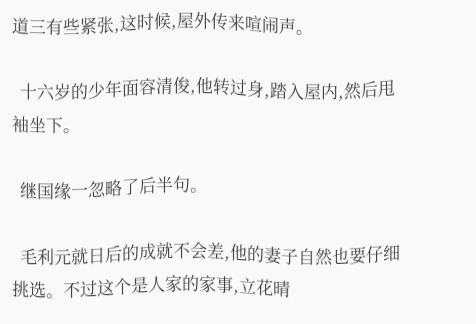道三有些紧张,这时候,屋外传来喧闹声。

  十六岁的少年面容清俊,他转过身,踏入屋内,然后甩袖坐下。

  继国缘一忽略了后半句。

  毛利元就日后的成就不会差,他的妻子自然也要仔细挑选。不过这个是人家的家事,立花晴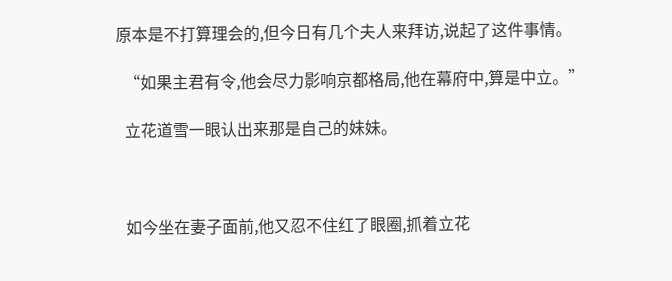原本是不打算理会的,但今日有几个夫人来拜访,说起了这件事情。

  “如果主君有令,他会尽力影响京都格局,他在幕府中,算是中立。”

  立花道雪一眼认出来那是自己的妹妹。



  如今坐在妻子面前,他又忍不住红了眼圈,抓着立花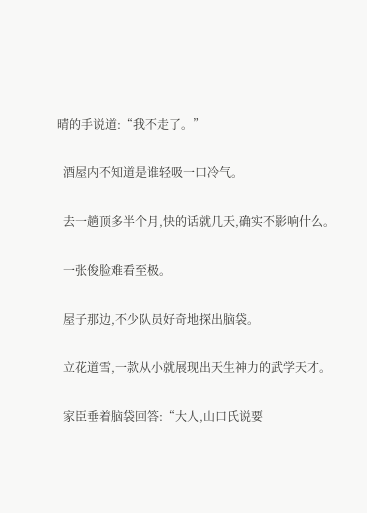晴的手说道:“我不走了。”

  酒屋内不知道是谁轻吸一口冷气。

  去一趟顶多半个月,快的话就几天,确实不影响什么。

  一张俊脸难看至极。

  屋子那边,不少队员好奇地探出脑袋。

  立花道雪,一款从小就展现出天生神力的武学天才。

  家臣垂着脑袋回答:“大人,山口氏说要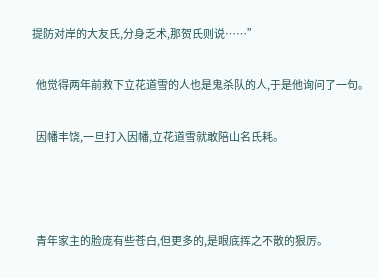提防对岸的大友氏,分身乏术,那贺氏则说……”

  他觉得两年前救下立花道雪的人也是鬼杀队的人,于是他询问了一句。

  因幡丰饶,一旦打入因幡,立花道雪就敢陪山名氏耗。



  青年家主的脸庞有些苍白,但更多的,是眼底挥之不散的狠厉。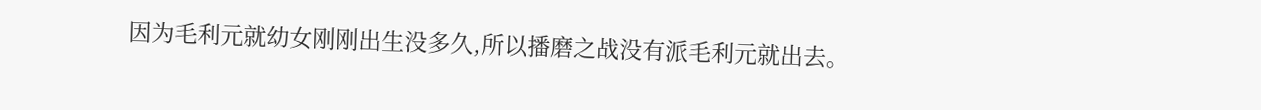因为毛利元就幼女刚刚出生没多久,所以播磨之战没有派毛利元就出去。